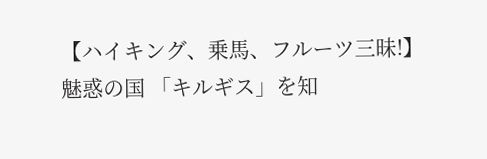【ハイキング、乗馬、フルーツ三昧!】魅惑の国 「キルギス」を知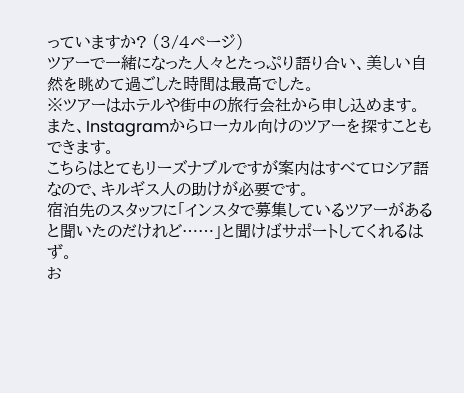っていますか? (3/4ページ)
ツアーで一緒になった人々とたっぷり語り合い、美しい自然を眺めて過ごした時間は最高でした。
※ツアーはホテルや街中の旅行会社から申し込めます。また、Instagramからローカル向けのツアーを探すこともできます。
こちらはとてもリーズナブルですが案内はすべてロシア語なので、キルギス人の助けが必要です。
宿泊先のスタッフに「インスタで募集しているツアーがあると聞いたのだけれど……」と聞けばサポートしてくれるはず。
お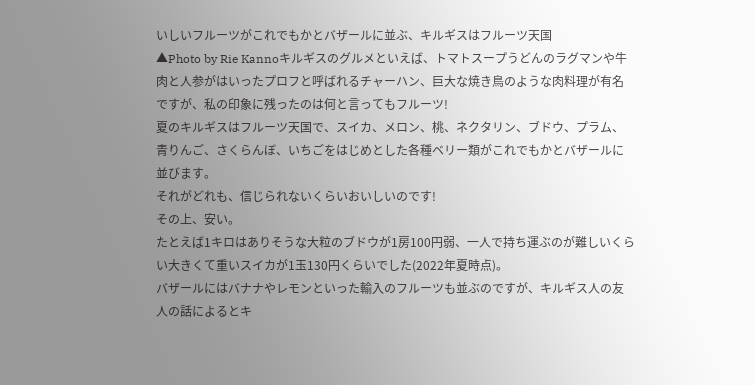いしいフルーツがこれでもかとバザールに並ぶ、キルギスはフルーツ天国
▲Photo by Rie Kannoキルギスのグルメといえば、トマトスープうどんのラグマンや牛肉と人参がはいったプロフと呼ばれるチャーハン、巨大な焼き鳥のような肉料理が有名ですが、私の印象に残ったのは何と言ってもフルーツ!
夏のキルギスはフルーツ天国で、スイカ、メロン、桃、ネクタリン、ブドウ、プラム、青りんご、さくらんぼ、いちごをはじめとした各種ベリー類がこれでもかとバザールに並びます。
それがどれも、信じられないくらいおいしいのです!
その上、安い。
たとえば1キロはありそうな大粒のブドウが1房100円弱、一人で持ち運ぶのが難しいくらい大きくて重いスイカが1玉130円くらいでした(2022年夏時点)。
バザールにはバナナやレモンといった輸入のフルーツも並ぶのですが、キルギス人の友人の話によるとキ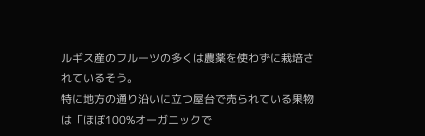ルギス産のフルーツの多くは農薬を使わずに栽培されているそう。
特に地方の通り沿いに立つ屋台で売られている果物は「ほぼ100%オーガニックで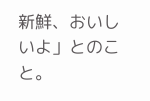新鮮、おいしいよ」とのこと。